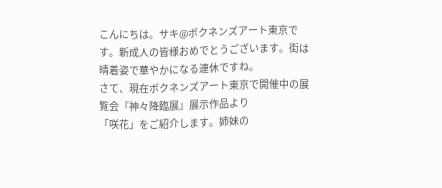こんにちは。サキ@ボクネンズアート東京です。新成人の皆様おめでとうございます。街は晴着姿で華やかになる連休ですね。
さて、現在ボクネンズアート東京で開催中の展覧会『神々降臨展』展示作品より
「咲花」をご紹介します。姉妹の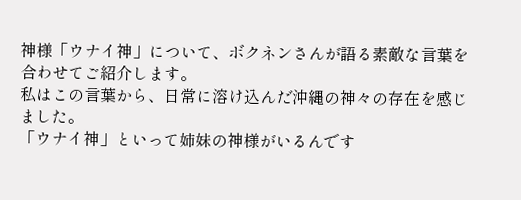神様「ウナイ神」について、ボクネンさんが語る素敵な言葉を合わせてご紹介します。
私はこの言葉から、日常に溶け込んだ沖縄の神々の存在を感じました。
「ウナイ神」といって姉妹の神様がいるんです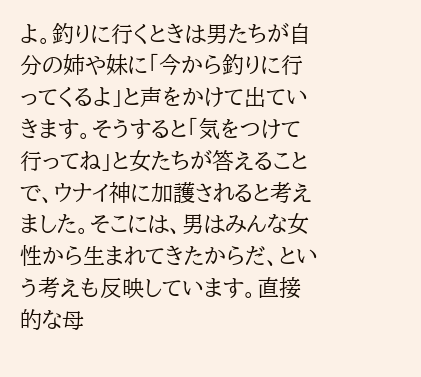よ。釣りに行くときは男たちが自分の姉や妹に「今から釣りに行ってくるよ」と声をかけて出ていきます。そうすると「気をつけて行ってね」と女たちが答えることで、ウナイ神に加護されると考えました。そこには、男はみんな女性から生まれてきたからだ、という考えも反映しています。直接的な母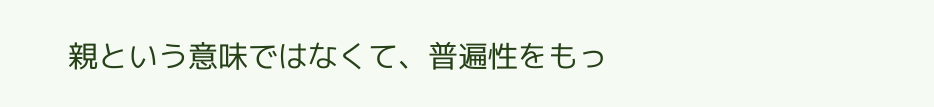親という意味ではなくて、普遍性をもっ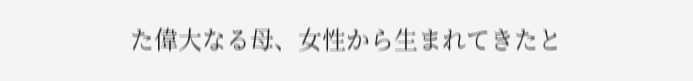た偉大なる母、女性から生まれてきたと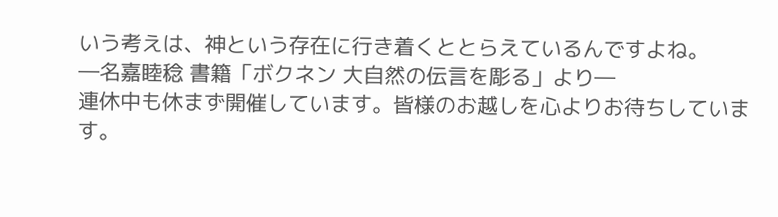いう考えは、神という存在に行き着くととらえているんですよね。
―名嘉睦稔 書籍「ボクネン 大自然の伝言を彫る」より―
連休中も休まず開催しています。皆様のお越しを心よりお待ちしています。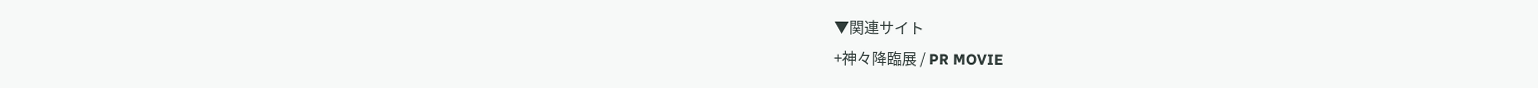▼関連サイト
+神々降臨展 / PR MOVIE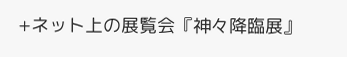+ネット上の展覧会『神々降臨展』